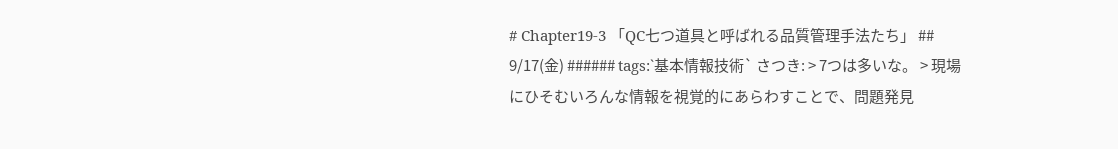# Chapter19-3 「QC七つ道具と呼ばれる品質管理手法たち」 ## 9/17(金) ###### tags:`基本情報技術` さつき: > 7つは多いな。 > 現場にひそむいろんな情報を視覚的にあらわすことで、問題発見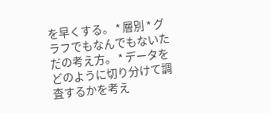を早くする。 * 層別 * グラフでもなんでもないただの考え方。 * データをどのように切り分けて調査するかを考え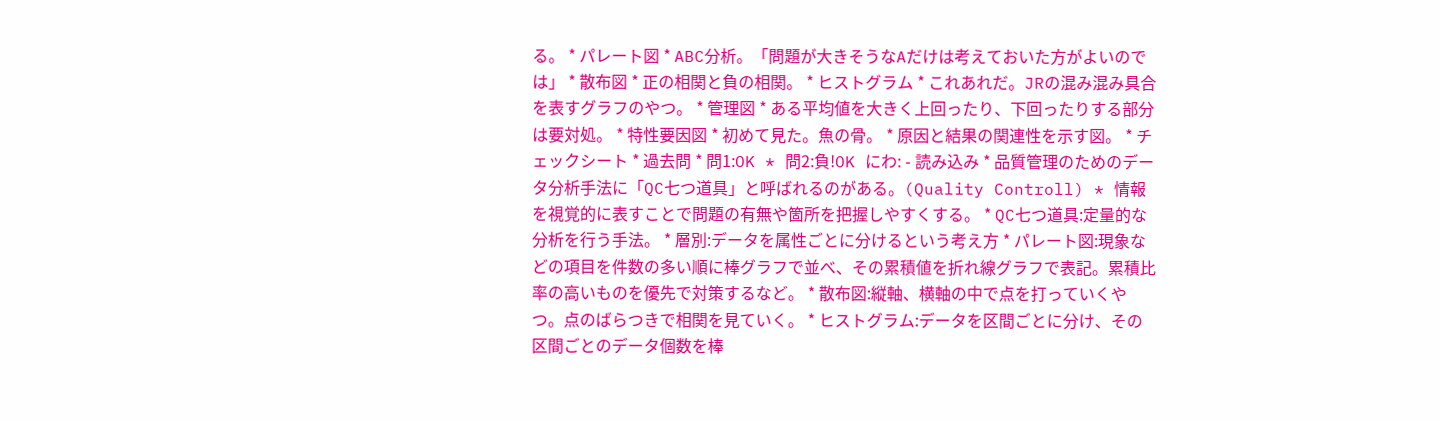る。 * パレート図 * ABC分析。「問題が大きそうなAだけは考えておいた方がよいのでは」 * 散布図 * 正の相関と負の相関。 * ヒストグラム * これあれだ。JRの混み混み具合を表すグラフのやつ。 * 管理図 * ある平均値を大きく上回ったり、下回ったりする部分は要対処。 * 特性要因図 * 初めて見た。魚の骨。 * 原因と結果の関連性を示す図。 * チェックシート * 過去問 * 問1:OK * 問2:負!OK にわ: - 読み込み * 品質管理のためのデータ分析手法に「QC七つ道具」と呼ばれるのがある。(Quality Controll) * 情報を視覚的に表すことで問題の有無や箇所を把握しやすくする。 * QC七つ道具:定量的な分析を行う手法。 * 層別:データを属性ごとに分けるという考え方 * パレート図:現象などの項目を件数の多い順に棒グラフで並べ、その累積値を折れ線グラフで表記。累積比率の高いものを優先で対策するなど。 * 散布図:縦軸、横軸の中で点を打っていくやつ。点のばらつきで相関を見ていく。 * ヒストグラム:データを区間ごとに分け、その区間ごとのデータ個数を棒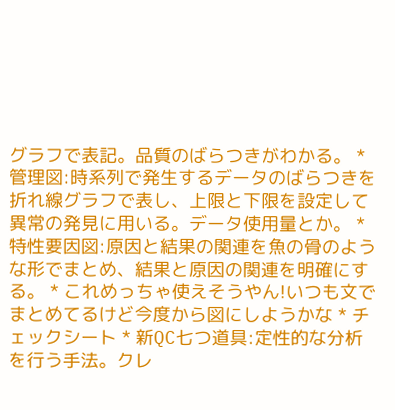グラフで表記。品質のばらつきがわかる。 * 管理図:時系列で発生するデータのばらつきを折れ線グラフで表し、上限と下限を設定して異常の発見に用いる。データ使用量とか。 * 特性要因図:原因と結果の関連を魚の骨のような形でまとめ、結果と原因の関連を明確にする。 * これめっちゃ使えそうやん!いつも文でまとめてるけど今度から図にしようかな * チェックシート * 新QC七つ道具:定性的な分析を行う手法。クレ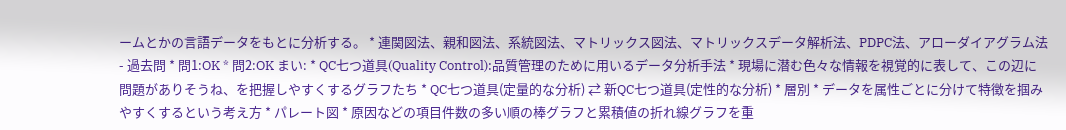ームとかの言語データをもとに分析する。 * 連関図法、親和図法、系統図法、マトリックス図法、マトリックスデータ解析法、PDPC法、アローダイアグラム法 - 過去問 * 問1:OK * 問2:OK まい: * QC七つ道具(Quality Control):品質管理のために用いるデータ分析手法 * 現場に潜む色々な情報を視覚的に表して、この辺に問題がありそうね、を把握しやすくするグラフたち * QC七つ道具(定量的な分析) ⇄ 新QC七つ道具(定性的な分析) * 層別 * データを属性ごとに分けて特徴を掴みやすくするという考え方 * パレート図 * 原因などの項目件数の多い順の棒グラフと累積値の折れ線グラフを重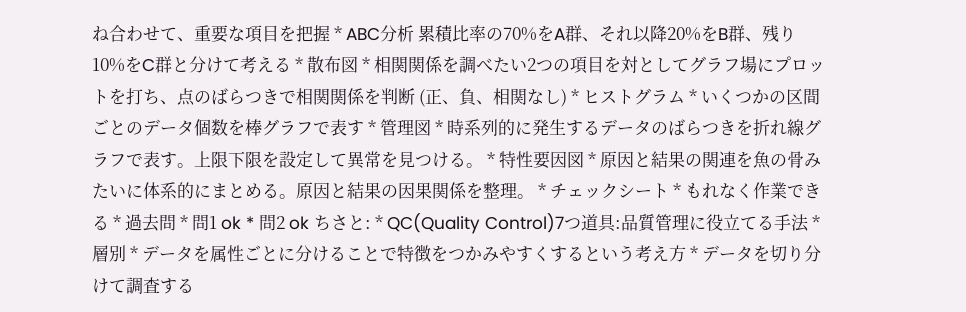ね合わせて、重要な項目を把握 * ABC分析 累積比率の70%をA群、それ以降20%をB群、残り10%をC群と分けて考える * 散布図 * 相関関係を調べたい2つの項目を対としてグラフ場にプロットを打ち、点のばらつきで相関関係を判断 (正、負、相関なし) * ヒストグラム * いくつかの区間ごとのデータ個数を棒グラフで表す * 管理図 * 時系列的に発生するデータのばらつきを折れ線グラフで表す。上限下限を設定して異常を見つける。 * 特性要因図 * 原因と結果の関連を魚の骨みたいに体系的にまとめる。原因と結果の因果関係を整理。 * チェックシート * もれなく作業できる * 過去問 * 問1 ok * 問2 ok ちさと: * QC(Quality Control)7つ道具:品質管理に役立てる手法 * 層別 * データを属性ごとに分けることで特徴をつかみやすくするという考え方 * データを切り分けて調査する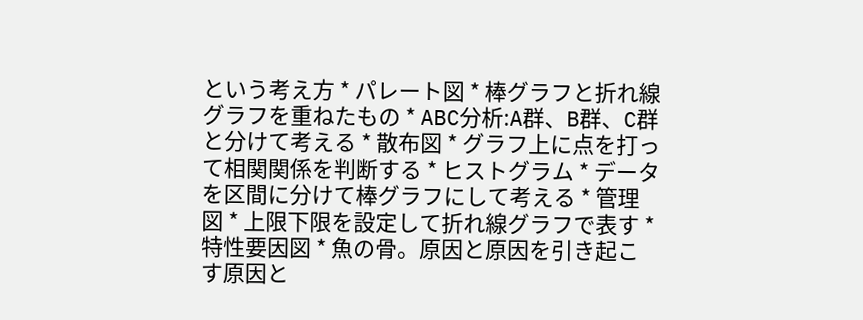という考え方 * パレート図 * 棒グラフと折れ線グラフを重ねたもの * ABC分析:A群、B群、C群と分けて考える * 散布図 * グラフ上に点を打って相関関係を判断する * ヒストグラム * データを区間に分けて棒グラフにして考える * 管理図 * 上限下限を設定して折れ線グラフで表す * 特性要因図 * 魚の骨。原因と原因を引き起こす原因と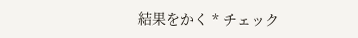結果をかく * チェック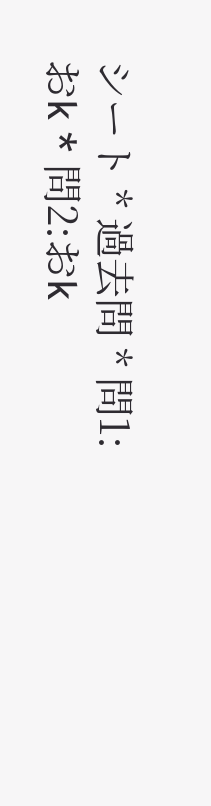シート * 過去問 * 問1:おk * 問2:おk